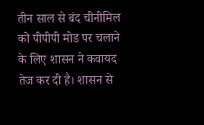तीन साल से बंद चीनीमिल को पीपीपी मोड पर चलाने के लिए शासन ने कवायद तेज कर दी है। शासन से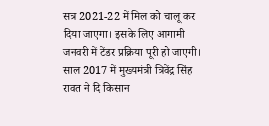सत्र 2021-22 में मिल को चालू कर दिया जाएगा। इसके लिए आगामी जनवरी में टेंडर प्रक्रिया पूरी हो जाएगी।
साल 2017 में मुख्यमंत्री त्रिवेंद्र सिंह रावत ने दि किसान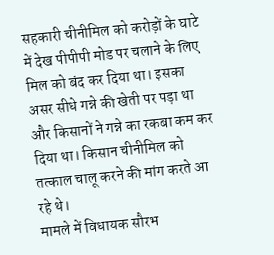सहकारी चीनीमिल को करोड़ों के घाटे में देख पीपीपी मोड पर चलाने के लिए मिल को बंद कर दिया था। इसका असर सीधे गन्ने की खेती पर पड़ा था और किसानों ने गन्ने का रकबा कम कर दिया था। किसान चीनीमिल को तत्काल चालू करने की मांग करते आ रहे थे।
मामले में विधायक सौरभ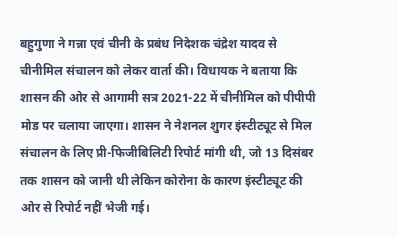बहुगुणा ने गन्ना एवं चीनी के प्रबंध निदेशक चंद्रेश यादव से चीनीमिल संचालन को लेकर वार्ता की। विधायक ने बताया कि शासन की ओर से आगामी सत्र 2021-22 में चीनीमिल को पीपीपी मोड पर चलाया जाएगा। शासन ने नेशनल शुगर इंस्टीट्यूट से मिल संचालन के लिए प्री-फिजीबिलिटी रिपोर्ट मांगी थी, जो 13 दिसंबर तक शासन को जानी थी लेकिन कोरोना के कारण इंस्टीट्यूट की ओर से रिपोर्ट नहीं भेजी गई।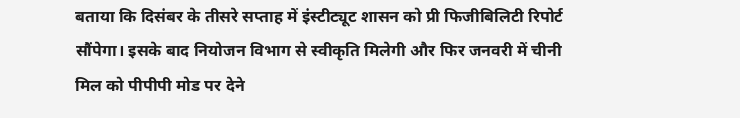बताया कि दिसंबर के तीसरे सप्ताह में इंस्टीट्यूट शासन को प्री फिजीबिलिटी रिपोर्ट सौंपेगा। इसके बाद नियोजन विभाग से स्वीकृति मिलेगी और फिर जनवरी में चीनी मिल को पीपीपी मोड पर देने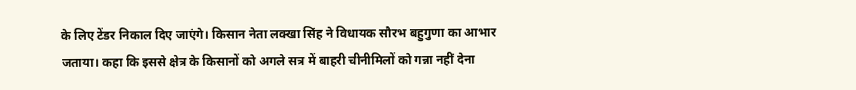के लिए टेंडर निकाल दिए जाएंगे। किसान नेता लक्खा सिंह ने विधायक सौरभ बहुगुणा का आभार जताया। कहा कि इससे क्षेत्र के किसानों को अगले सत्र में बाहरी चीनीमिलों को गन्ना नहीं देना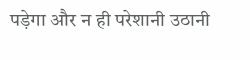पड़ेगा और न ही परेशानी उठानी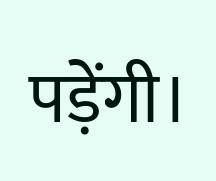पड़ेंगी।